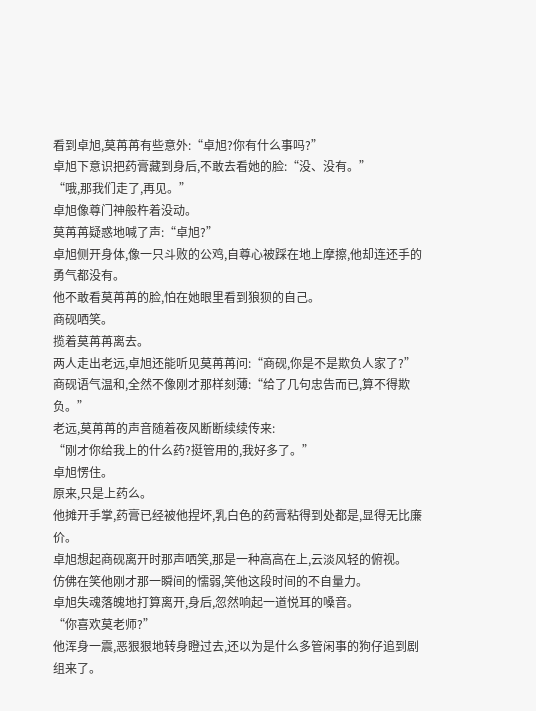看到卓旭,莫苒苒有些意外:“卓旭?你有什么事吗?”
卓旭下意识把药膏藏到身后,不敢去看她的脸:“没、没有。”
“哦,那我们走了,再见。”
卓旭像尊门神般杵着没动。
莫苒苒疑惑地喊了声:“卓旭?”
卓旭侧开身体,像一只斗败的公鸡,自尊心被踩在地上摩擦,他却连还手的勇气都没有。
他不敢看莫苒苒的脸,怕在她眼里看到狼狈的自己。
商砚哂笑。
揽着莫苒苒离去。
两人走出老远,卓旭还能听见莫苒苒问:“商砚,你是不是欺负人家了?”
商砚语气温和,全然不像刚才那样刻薄:“给了几句忠告而已,算不得欺负。”
老远,莫苒苒的声音随着夜风断断续续传来:
“刚才你给我上的什么药?挺管用的,我好多了。”
卓旭愣住。
原来,只是上药么。
他摊开手掌,药膏已经被他捏坏,乳白色的药膏粘得到处都是,显得无比廉价。
卓旭想起商砚离开时那声哂笑,那是一种高高在上,云淡风轻的俯视。
仿佛在笑他刚才那一瞬间的懦弱,笑他这段时间的不自量力。
卓旭失魂落魄地打算离开,身后,忽然响起一道悦耳的嗓音。
“你喜欢莫老师?”
他浑身一震,恶狠狠地转身瞪过去,还以为是什么多管闲事的狗仔追到剧组来了。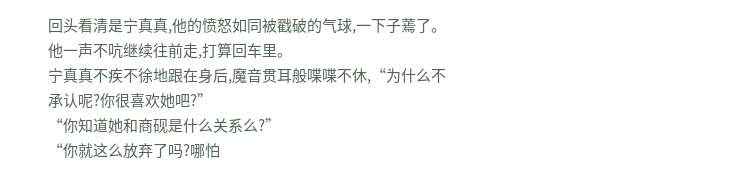回头看清是宁真真,他的愤怒如同被戳破的气球,一下子蔫了。
他一声不吭继续往前走,打算回车里。
宁真真不疾不徐地跟在身后,魔音贯耳般喋喋不休,“为什么不承认呢?你很喜欢她吧?”
“你知道她和商砚是什么关系么?”
“你就这么放弃了吗?哪怕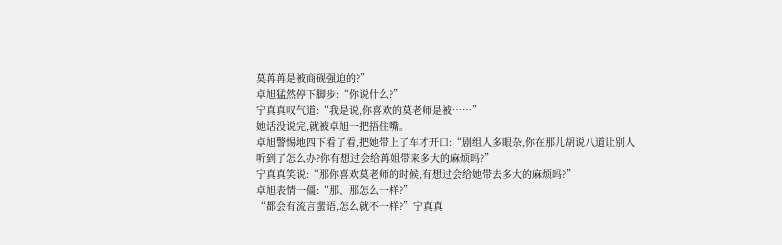莫苒苒是被商砚强迫的?”
卓旭猛然停下脚步:“你说什么?”
宁真真叹气道:“我是说,你喜欢的莫老师是被……”
她话没说完,就被卓旭一把捂住嘴。
卓旭警惕地四下看了看,把她带上了车才开口:“剧组人多眼杂,你在那儿胡说八道让别人听到了怎么办?你有想过会给苒姐带来多大的麻烦吗?”
宁真真笑说:“那你喜欢莫老师的时候,有想过会给她带去多大的麻烦吗?”
卓旭表情一僵:“那、那怎么一样?”
“都会有流言蜚语,怎么就不一样?”宁真真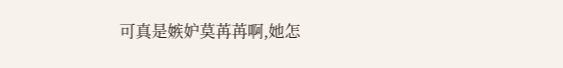可真是嫉妒莫苒苒啊,她怎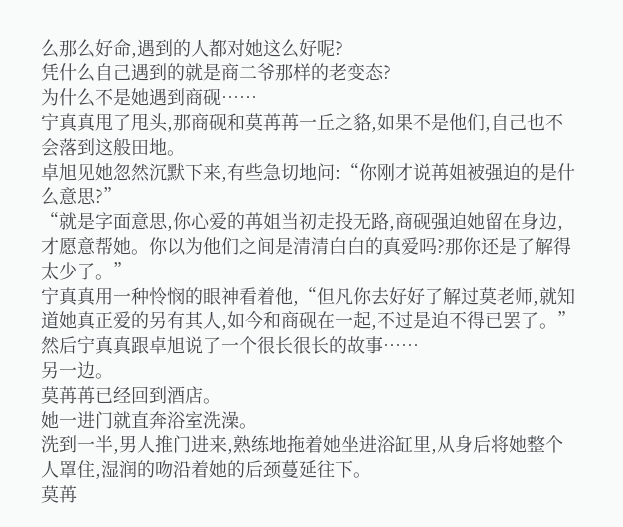么那么好命,遇到的人都对她这么好呢?
凭什么自己遇到的就是商二爷那样的老变态?
为什么不是她遇到商砚……
宁真真甩了甩头,那商砚和莫苒苒一丘之貉,如果不是他们,自己也不会落到这般田地。
卓旭见她忽然沉默下来,有些急切地问:“你刚才说苒姐被强迫的是什么意思?”
“就是字面意思,你心爱的苒姐当初走投无路,商砚强迫她留在身边,才愿意帮她。你以为他们之间是清清白白的真爱吗?那你还是了解得太少了。”
宁真真用一种怜悯的眼神看着他,“但凡你去好好了解过莫老师,就知道她真正爱的另有其人,如今和商砚在一起,不过是迫不得已罢了。”
然后宁真真跟卓旭说了一个很长很长的故事……
另一边。
莫苒苒已经回到酒店。
她一进门就直奔浴室洗澡。
洗到一半,男人推门进来,熟练地拖着她坐进浴缸里,从身后将她整个人罩住,湿润的吻沿着她的后颈蔓延往下。
莫苒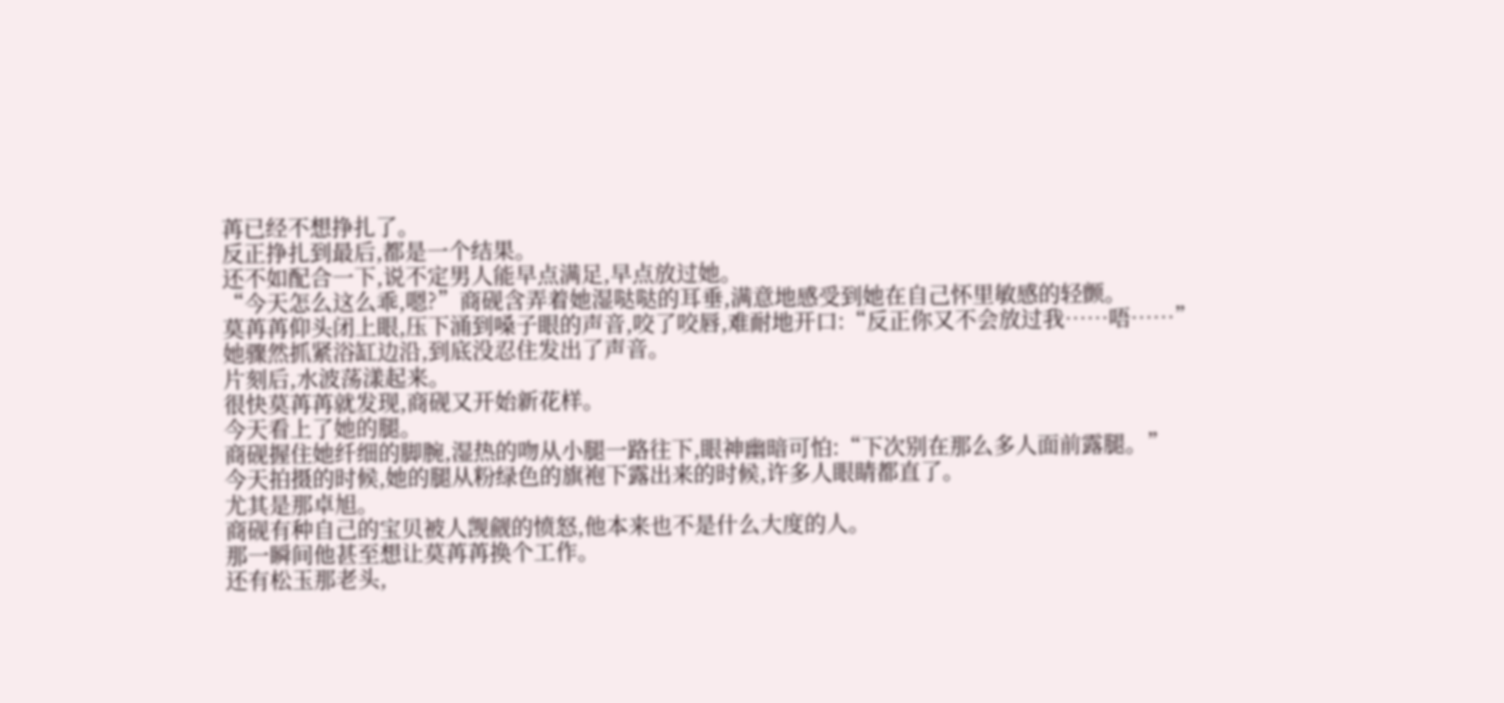苒已经不想挣扎了。
反正挣扎到最后,都是一个结果。
还不如配合一下,说不定男人能早点满足,早点放过她。
“今天怎么这么乖,嗯?”商砚含弄着她湿哒哒的耳垂,满意地感受到她在自己怀里敏感的轻颤。
莫苒苒仰头闭上眼,压下涌到嗓子眼的声音,咬了咬唇,难耐地开口:“反正你又不会放过我……唔……”
她骤然抓紧浴缸边沿,到底没忍住发出了声音。
片刻后,水波荡漾起来。
很快莫苒苒就发现,商砚又开始新花样。
今天看上了她的腿。
商砚握住她纤细的脚腕,湿热的吻从小腿一路往下,眼神幽暗可怕:“下次别在那么多人面前露腿。”
今天拍摄的时候,她的腿从粉绿色的旗袍下露出来的时候,许多人眼睛都直了。
尤其是那卓旭。
商砚有种自己的宝贝被人觊觎的愤怒,他本来也不是什么大度的人。
那一瞬间他甚至想让莫苒苒换个工作。
还有松玉那老头,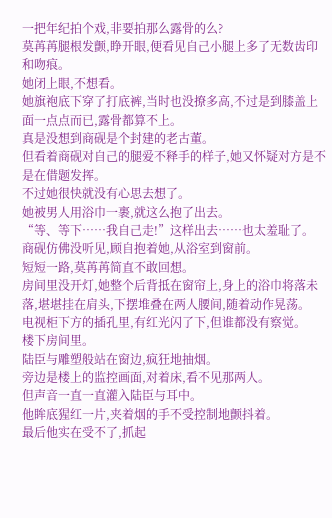一把年纪拍个戏,非要拍那么露骨的么?
莫苒苒腿根发颤,睁开眼,便看见自己小腿上多了无数齿印和吻痕。
她闭上眼,不想看。
她旗袍底下穿了打底裤,当时也没撩多高,不过是到膝盖上面一点点而已,露骨都算不上。
真是没想到商砚是个封建的老古董。
但看着商砚对自己的腿爱不释手的样子,她又怀疑对方是不是在借题发挥。
不过她很快就没有心思去想了。
她被男人用浴巾一裹,就这么抱了出去。
“等、等下……我自己走!”这样出去……也太羞耻了。
商砚仿佛没听见,顾自抱着她,从浴室到窗前。
短短一路,莫苒苒简直不敢回想。
房间里没开灯,她整个后背抵在窗帘上,身上的浴巾将落未落,堪堪挂在肩头,下摆堆叠在两人腰间,随着动作晃荡。
电视柜下方的插孔里,有红光闪了下,但谁都没有察觉。
楼下房间里。
陆臣与雕塑般站在窗边,疯狂地抽烟。
旁边是楼上的监控画面,对着床,看不见那两人。
但声音一直一直灌入陆臣与耳中。
他眸底猩红一片,夹着烟的手不受控制地颤抖着。
最后他实在受不了,抓起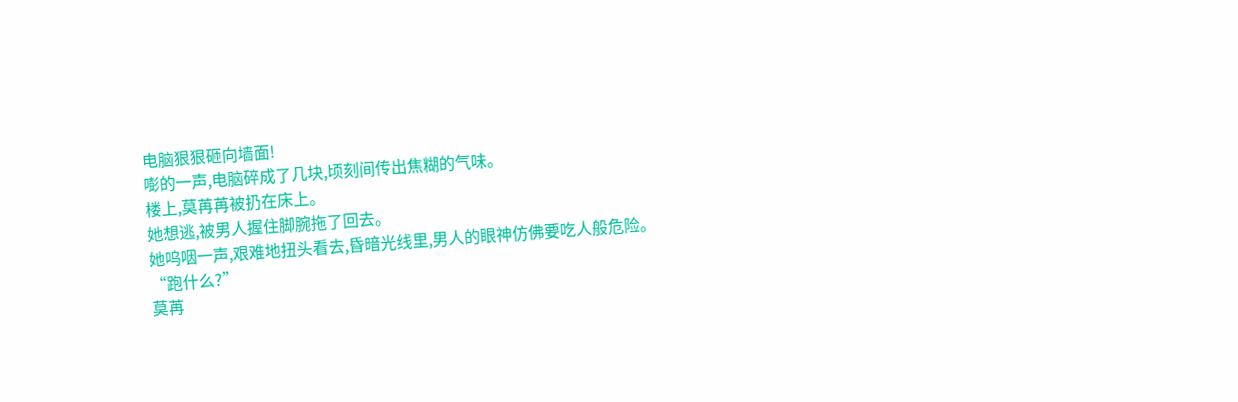电脑狠狠砸向墙面!
嘭的一声,电脑碎成了几块,顷刻间传出焦糊的气味。
楼上,莫苒苒被扔在床上。
她想逃,被男人握住脚腕拖了回去。
她呜咽一声,艰难地扭头看去,昏暗光线里,男人的眼神仿佛要吃人般危险。
“跑什么?”
莫苒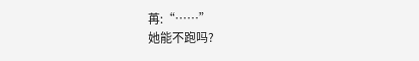苒:“……”
她能不跑吗?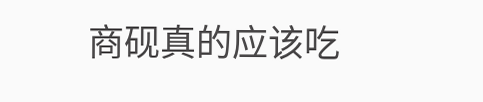商砚真的应该吃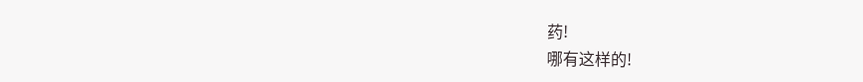药!
哪有这样的!